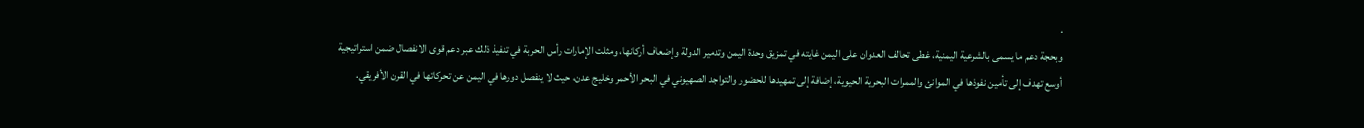.
وبحجة دعم ما يسمى بالشرعية اليمنية، غطى تحالف العدوان على اليمن غايته في تمزيق وحدة اليمن وتدمير الدولة وإضعاف أركانها، ومثلت الإمارات رأس الحربة في تنفيذ ذلك عبر دعم قوى الانفصال ضمن استراتيجية أوسع تهدف إلى تأمين نفوذها في الموانئ والممرات البحرية الحيوية، إضافة إلى تمهيدها للحضور والتواجد الصهيوني في البحر الأحمر وخليج عدن، حيث لا ينفصل دورها في اليمن عن تحركاتها في القرن الأفريقي.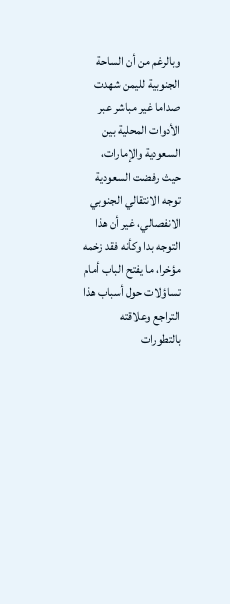وبالرغم من أن الساحة الجنوبية لليمن شهدت صداما غير مباشر عبر الأدوات المحلية بين السعودية والإمارات، حيث رفضت السعودية توجه الانتقالي الجنوبي الانفصالي، غير أن هذا التوجه بدا وكأنه فقد زخمه مؤخرا، ما يفتح الباب أمام تساؤلات حول أسباب هذا التراجع وعلاقته بالتطورات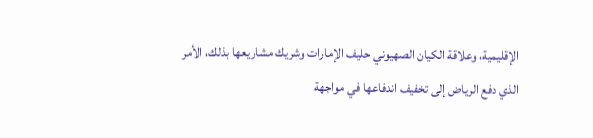الإقليمية، وعلاقة الكيان الصهيوني حليف الإمارات وشريك مشاريعها بذلك، الأمر الذي دفع الرياض إلى تخفيف اندفاعها في مواجهة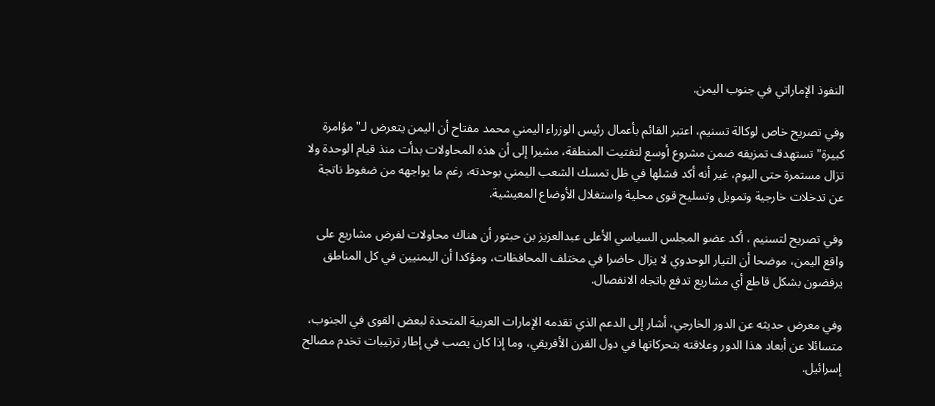النفوذ الإماراتي في جنوب اليمن.

وفي تصريح خاص لوكالة تسنيم، اعتبر القائم بأعمال رئيس الوزراء اليمني محمد مفتاح أن اليمن يتعرض لـ"مؤامرة كبيرة" تستهدف تمزيقه ضمن مشروع أوسع لتفتيت المنطقة، مشيرا إلى أن هذه المحاولات بدأت منذ قيام الوحدة ولا تزال مستمرة حتى اليوم، غير أنه أكد فشلها في ظل تمسك الشعب اليمني بوحدته، رغم ما يواجهه من ضغوط ناتجة عن تدخلات خارجية وتمويل وتسليح قوى محلية واستغلال الأوضاع المعيشية.

وفي تصريح لتسنيم ، أكد عضو المجلس السياسي الأعلى عبدالعزيز بن حبتور أن هناك محاولات لفرض مشاريع على واقع اليمن، موضحا أن التيار الوحدوي لا يزال حاضرا في مختلف المحافظات، ومؤكدا أن اليمنيين في كل المناطق يرفضون بشكل قاطع أي مشاريع تدفع باتجاه الانفصال.

وفي معرض حديثه عن الدور الخارجي، أشار إلى الدعم الذي تقدمه الإمارات العربية المتحدة لبعض القوى في الجنوب، متسائلا عن أبعاد هذا الدور وعلاقته بتحركاتها في دول القرن الأفريقي، وما إذا كان يصب في إطار ترتيبات تخدم مصالح إسرائيل.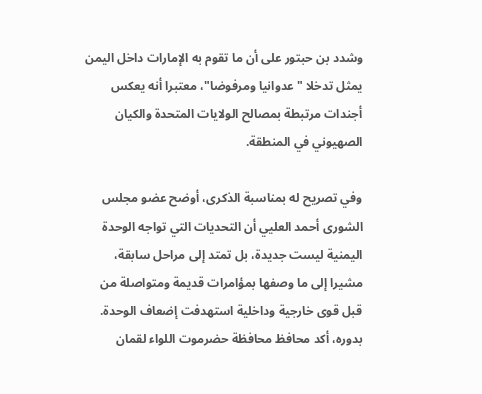وشدد بن حبتور على أن ما تقوم به الإمارات داخل اليمن يمثل تدخلا "عدوانيا ومرفوضا"، معتبرا أنه يعكس أجندات مرتبطة بمصالح الولايات المتحدة والكيان الصهيوني في المنطقة.

وفي تصريح له بمناسبة الذكرى، أوضح عضو مجلس الشورى أحمد العليي أن التحديات التي تواجه الوحدة اليمنية ليست جديدة، بل تمتد إلى مراحل سابقة، مشيرا إلى ما وصفها بمؤامرات قديمة ومتواصلة من قبل قوى خارجية وداخلية استهدفت إضعاف الوحدة.
بدوره، أكد محافظ محافظة حضرموت اللواء لقمان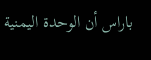باراس أن الوحدة اليمنية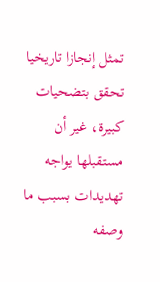تمثل إنجازا تاريخيا تحقق بتضحيات كبيرة، غير أن مستقبلها يواجه تهديدات بسبب ما وصفه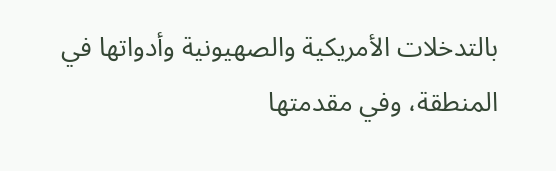بالتدخلات الأمريكية والصهيونية وأدواتها في المنطقة، وفي مقدمتها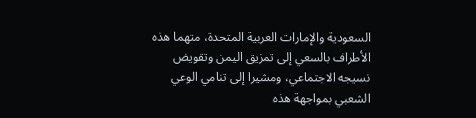السعودية والإمارات العربية المتحدة، متهما هذه الأطراف بالسعي إلى تمزيق اليمن وتقويض نسيجه الاجتماعي، ومشيرا إلى تنامي الوعي الشعبي بمواجهة هذه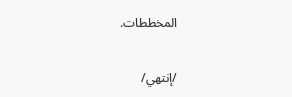المخططات.

/إنتهي/